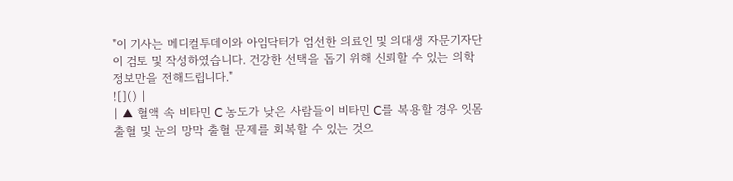"이 기사는 메디컬투데이와 아임닥터가 엄선한 의료인 및 의대생 자문기자단이 검토 및 작성하였습니다. 건강한 선택을 돕기 위해 신뢰할 수 있는 의학 정보만을 전해드립니다."
![]() |
| ▲ 혈액 속 비타민 C 농도가 낮은 사람들이 비타민 C를 복용할 경우 잇몸 출혈 및 눈의 망막 출혈 문제를 회복할 수 있는 것으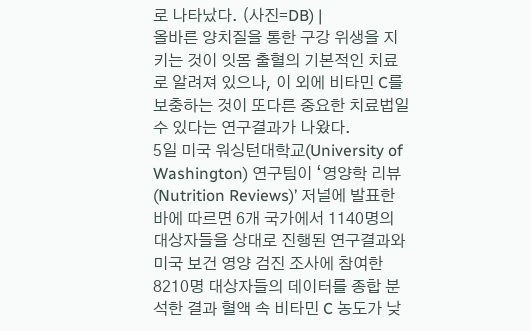로 나타났다. (사진=DB) |
올바른 양치질을 통한 구강 위생을 지키는 것이 잇몸 출혈의 기본적인 치료로 알려져 있으나, 이 외에 비타민 C를 보충하는 것이 또다른 중요한 치료법일 수 있다는 연구결과가 나왔다.
5일 미국 워싱턴대학교(University of Washington) 연구팀이 ‘영양학 리뷰(Nutrition Reviews)’ 저널에 발표한 바에 따르면 6개 국가에서 1140명의 대상자들을 상대로 진행된 연구결과와 미국 보건 영양 검진 조사에 참여한 8210명 대상자들의 데이터를 종합 분석한 결과 혈액 속 비타민 C 농도가 낮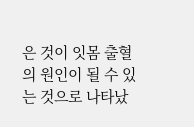은 것이 잇몸 출혈의 원인이 될 수 있는 것으로 나타났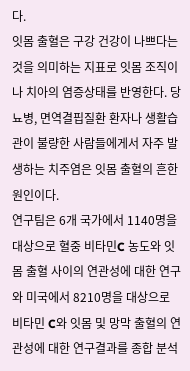다.
잇몸 출혈은 구강 건강이 나쁘다는 것을 의미하는 지표로 잇몸 조직이나 치아의 염증상태를 반영한다. 당뇨병, 면역결핍질환 환자나 생활습관이 불량한 사람들에게서 자주 발생하는 치주염은 잇몸 출혈의 흔한 원인이다.
연구팀은 6개 국가에서 1140명을 대상으로 혈중 비타민C 농도와 잇몸 출혈 사이의 연관성에 대한 연구와 미국에서 8210명을 대상으로 비타민 C와 잇몸 및 망막 출혈의 연관성에 대한 연구결과를 종합 분석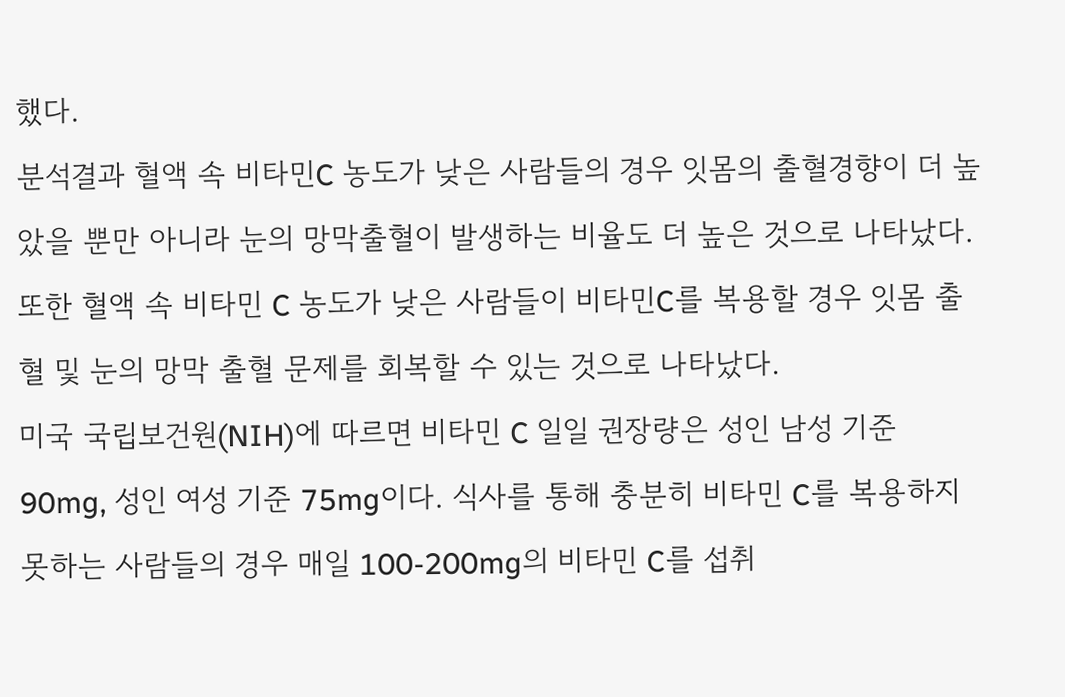했다.
분석결과 혈액 속 비타민C 농도가 낮은 사람들의 경우 잇몸의 출혈경향이 더 높았을 뿐만 아니라 눈의 망막출혈이 발생하는 비율도 더 높은 것으로 나타났다.
또한 혈액 속 비타민 C 농도가 낮은 사람들이 비타민C를 복용할 경우 잇몸 출혈 및 눈의 망막 출혈 문제를 회복할 수 있는 것으로 나타났다.
미국 국립보건원(NIH)에 따르면 비타민 C 일일 권장량은 성인 남성 기준 90mg, 성인 여성 기준 75mg이다. 식사를 통해 충분히 비타민 C를 복용하지 못하는 사람들의 경우 매일 100-200mg의 비타민 C를 섭취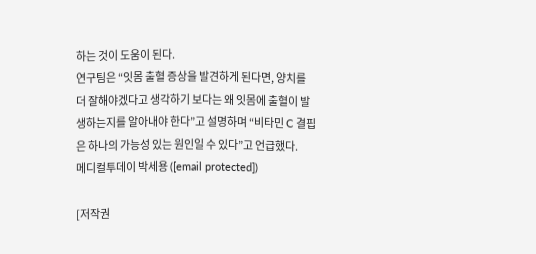하는 것이 도움이 된다.
연구팀은 “잇몸 출혈 증상을 발견하게 된다면, 양치를 더 잘해야겠다고 생각하기 보다는 왜 잇몸에 출혈이 발생하는지를 알아내야 한다”고 설명하며 “비타민 C 결핍은 하나의 가능성 있는 원인일 수 있다”고 언급했다.
메디컬투데이 박세용 ([email protected])

[저작권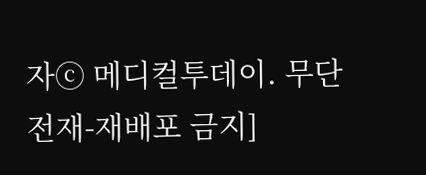자ⓒ 메디컬투데이. 무단전재-재배포 금지]